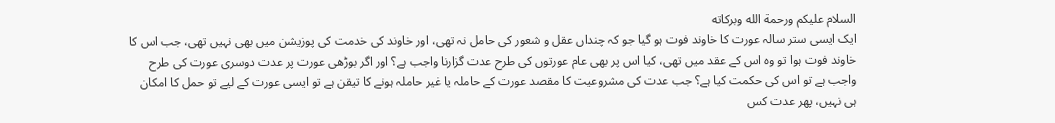السلام عليكم ورحمة الله وبركاته
ایک ایسی ستر سالہ عورت کا خاوند فوت ہو گیا جو کہ چنداں عقل و شعور کی حامل نہ تھی، اور خاوند کی خدمت کی پوزیشن میں بھی نہیں تھی، جب اس کا خاوند فوت ہوا تو وہ اس کے عقد میں تھی، کیا اس پر بھی عام عورتوں کی طرح عدت گزارنا واجب ہے؟ اور اگر بوڑھی عورت پر عدت دوسری عورت کی طرح واجب ہے تو اس کی حکمت کیا ہے؟ جب عدت کی مشروعیت کا مقصد عورت کے حاملہ یا غیر حاملہ ہونے کا تیقن ہے تو ایسی عورت کے لیے تو حمل کا امکان ہی نہیں، پھر عدت کس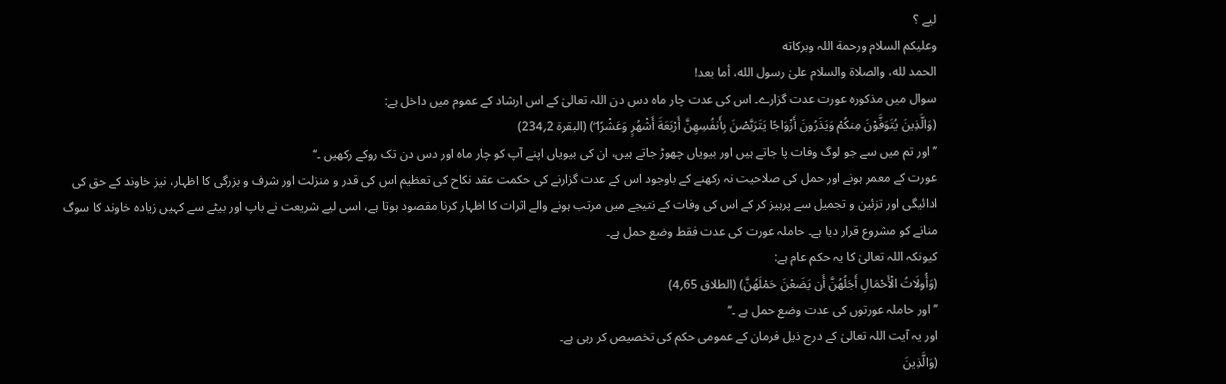لیے ؟
وعلیکم السلام ورحمة اللہ وبرکاته
الحمد لله، والصلاة والسلام علىٰ رسول الله، أما بعد!
سوال میں مذکورہ عورت عدت گزارے۔ اس کی عدت چار ماہ دس دن اللہ تعالیٰ کے اس ارشاد کے عموم میں داخل ہے:
(وَالَّذِينَ يُتَوَفَّوْنَ مِنكُمْ وَيَذَرُونَ أَزْوَاجًا يَتَرَبَّصْنَ بِأَنفُسِهِنَّ أَرْبَعَةَ أَشْهُرٍ وَعَشْرًا ۖ) (البقرة 2؍234)
’’ اور تم میں سے جو لوگ وفات پا جاتے ہیں اور بیویاں چھوڑ جاتے ہیں، ان کی بیویاں اپنے آپ کو چار ماہ اور دس دن تک روکے رکھیں ۔‘‘
عورت کے معمر ہونے اور حمل کی صلاحیت نہ رکھنے کے باوجود اس کے عدت گزارنے کی حکمت عقد نکاح کی تعظیم اس کی قدر و منزلت اور شرف و بزرگی کا اظہار، نیز خاوند کے حق کی ادائیگی اور تزئین و تجمیل سے پرہیز کر کے اس کی وفات کے نتیجے میں مرتب ہونے والے اثرات کا اظہار کرنا مقصود ہوتا ہے، اسی لیے شریعت نے باپ اور بیٹے سے کہیں زیادہ خاوند کا سوگ منانے کو مشروع قرار دیا ہے۔ حاملہ عورت کی عدت فقط وضع حمل ہے۔
کیونکہ اللہ تعالیٰ کا یہ حکم عام ہے:
(وَأُولَاتُ الْأَحْمَالِ أَجَلُهُنَّ أَن يَضَعْنَ حَمْلَهُنَّ) (الطلاق 65؍4)
’’ اور حاملہ عورتوں کی عدت وضع حمل ہے ۔‘‘
اور یہ آیت اللہ تعالیٰ کے درج ذیل فرمان کے عمومی حکم کی تخصیص کر رہی ہے۔
(وَالَّذِينَ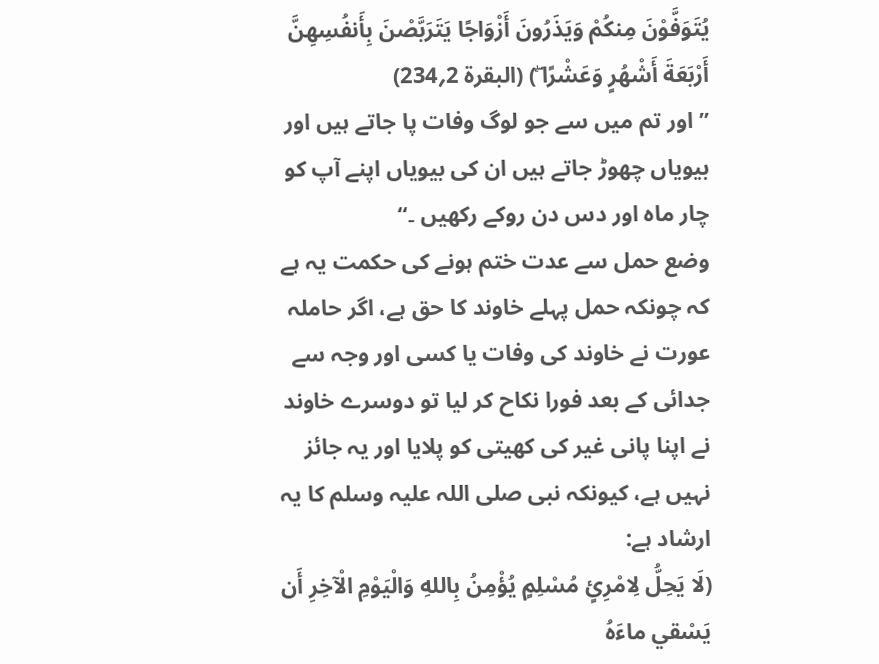يُتَوَفَّوْنَ مِنكُمْ وَيَذَرُونَ أَزْوَاجًا يَتَرَبَّصْنَ بِأَنفُسِهِنَّ أَرْبَعَةَ أَشْهُرٍ وَعَشْرًا ۖ) (البقرة 2؍234)
’’ اور تم میں سے جو لوگ وفات پا جاتے ہیں اور بیویاں چھوڑ جاتے ہیں ان کی بیویاں اپنے آپ کو چار ماہ اور دس دن روکے رکھیں ۔‘‘
وضع حمل سے عدت ختم ہونے کی حکمت یہ ہے کہ چونکہ حمل پہلے خاوند کا حق ہے، اگر حاملہ عورت نے خاوند کی وفات یا کسی اور وجہ سے جدائی کے بعد فورا نکاح کر لیا تو دوسرے خاوند نے اپنا پانی غیر کی کھیتی کو پلایا اور یہ جائز نہیں ہے، کیونکہ نبی صلی اللہ علیہ وسلم کا یہ ارشاد ہے:
(لَا يَحِلُّ لِامْرِئٍ مُسْلِمٍ يُؤْمِنُ بِاللهِ وَالْيَوْمِ الْآخِرِ أَن يَسْقي ماءَهُ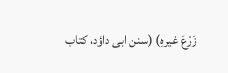زَرْعَ غيرهِ) (سنن ابی داؤد، کتاب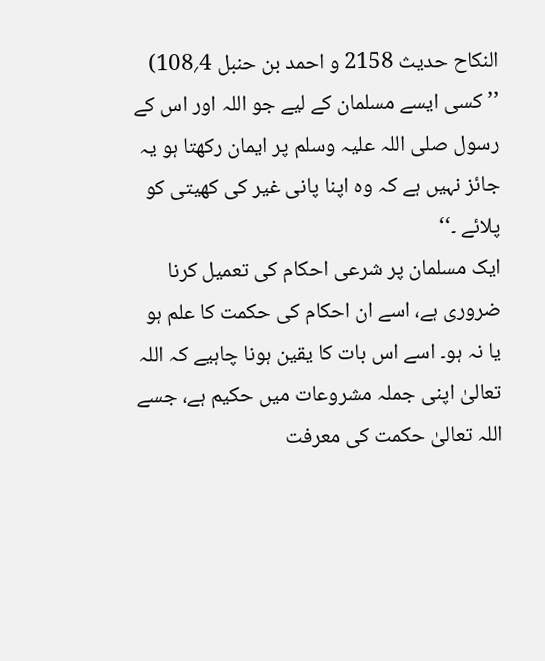النکاح حدیث 2158 و احمد بن حنبل 4؍108)
’’ کسی ایسے مسلمان کے لیے جو اللہ اور اس کے رسول صلی اللہ علیہ وسلم پر ایمان رکھتا ہو یہ جائز نہیں ہے کہ وہ اپنا پانی غیر کی کھیتی کو پلائے ۔‘‘
ایک مسلمان پر شرعی احکام کی تعمیل کرنا ضروری ہے، اسے ان احکام کی حکمت کا علم ہو یا نہ ہو۔ اسے اس بات کا یقین ہونا چاہیے کہ اللہ تعالیٰ اپنی جملہ مشروعات میں حکیم ہے، جسے اللہ تعالیٰ حکمت کی معرفت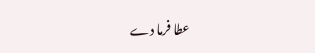عطا فرما دے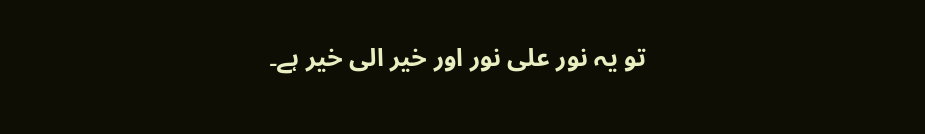تو یہ نور علی نور اور خیر الی خیر ہے۔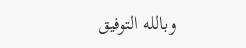وبالله التوفيق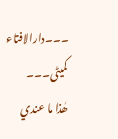۔۔۔دارالافتاء کمیٹی۔۔۔
ھٰذا ما عندي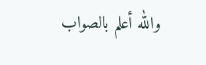والله أعلم بالصواب